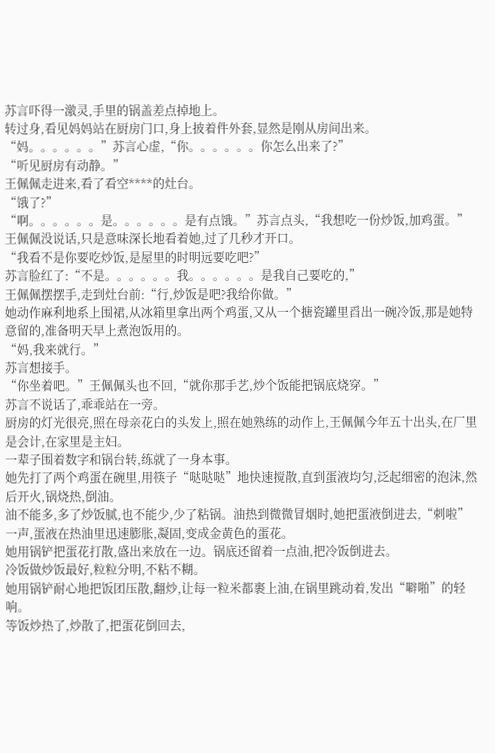苏言吓得一激灵,手里的锅盖差点掉地上。
转过身,看见妈妈站在厨房门口,身上披着件外套,显然是刚从房间出来。
“妈。。。。。。”苏言心虚,“你。。。。。。你怎么出来了?”
“听见厨房有动静。”
王佩佩走进来,看了看空****的灶台。
“饿了?”
“啊。。。。。。是。。。。。。是有点饿。”苏言点头,“我想吃一份炒饭,加鸡蛋。”
王佩佩没说话,只是意味深长地看着她,过了几秒才开口。
“我看不是你要吃炒饭,是屋里的时明远要吃吧?”
苏言脸红了:“不是。。。。。。我。。。。。。是我自己要吃的,”
王佩佩摆摆手,走到灶台前:“行,炒饭是吧?我给你做。”
她动作麻利地系上围裙,从冰箱里拿出两个鸡蛋,又从一个搪瓷罐里舀出一碗冷饭,那是她特意留的,准备明天早上煮泡饭用的。
“妈,我来就行。”
苏言想接手。
“你坐着吧。”王佩佩头也不回,“就你那手艺,炒个饭能把锅底烧穿。”
苏言不说话了,乖乖站在一旁。
厨房的灯光很亮,照在母亲花白的头发上,照在她熟练的动作上,王佩佩今年五十出头,在厂里是会计,在家里是主妇。
一辈子围着数字和锅台转,练就了一身本事。
她先打了两个鸡蛋在碗里,用筷子“哒哒哒”地快速搅散,直到蛋液均匀,泛起细密的泡沫,然后开火,锅烧热,倒油。
油不能多,多了炒饭腻,也不能少,少了粘锅。油热到微微冒烟时,她把蛋液倒进去,“刺啦”一声,蛋液在热油里迅速膨胀,凝固,变成金黄色的蛋花。
她用锅铲把蛋花打散,盛出来放在一边。锅底还留着一点油,把冷饭倒进去。
冷饭做炒饭最好,粒粒分明,不粘不糊。
她用锅铲耐心地把饭团压散,翻炒,让每一粒米都裹上油,在锅里跳动着,发出“噼啪”的轻响。
等饭炒热了,炒散了,把蛋花倒回去,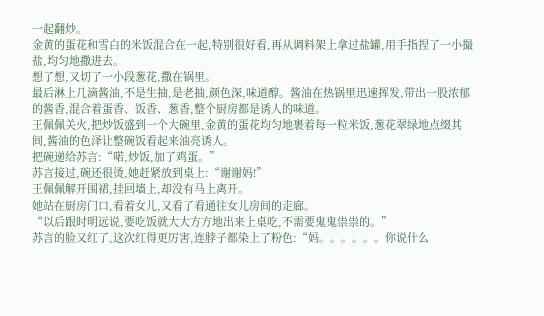一起翻炒。
金黄的蛋花和雪白的米饭混合在一起,特别很好看,再从调料架上拿过盐罐,用手指捏了一小撮盐,均匀地撒进去。
想了想,又切了一小段葱花,撒在锅里。
最后淋上几滴酱油,不是生抽,是老抽,颜色深,味道醇。酱油在热锅里迅速挥发,带出一股浓郁的酱香,混合着蛋香、饭香、葱香,整个厨房都是诱人的味道。
王佩佩关火,把炒饭盛到一个大碗里,金黄的蛋花均匀地裹着每一粒米饭,葱花翠绿地点缀其间,酱油的色泽让整碗饭看起来油亮诱人。
把碗递给苏言:“喏,炒饭,加了鸡蛋。”
苏言接过,碗还很烫,她赶紧放到桌上:“谢谢妈!”
王佩佩解开围裙,挂回墙上,却没有马上离开。
她站在厨房门口,看着女儿,又看了看通往女儿房间的走廊。
“以后跟时明远说,要吃饭就大大方方地出来上桌吃,不需要鬼鬼祟祟的。”
苏言的脸又红了,这次红得更厉害,连脖子都染上了粉色:“妈。。。。。。你说什么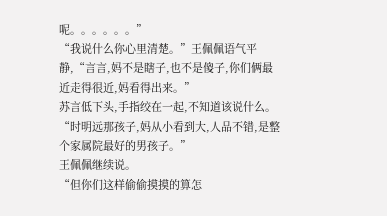呢。。。。。。”
“我说什么你心里清楚。”王佩佩语气平静,“言言,妈不是瞎子,也不是傻子,你们俩最近走得很近,妈看得出来。”
苏言低下头,手指绞在一起,不知道该说什么。
“时明远那孩子,妈从小看到大,人品不错,是整个家属院最好的男孩子。”
王佩佩继续说。
“但你们这样偷偷摸摸的算怎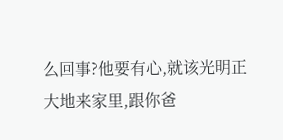么回事?他要有心,就该光明正大地来家里,跟你爸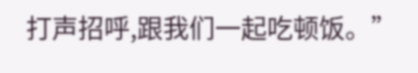打声招呼,跟我们一起吃顿饭。”